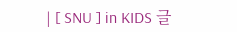| [ SNU ] in KIDS 글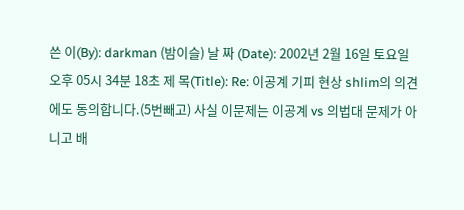쓴 이(By): darkman (밤이슬) 날 짜 (Date): 2002년 2월 16일 토요일 오후 05시 34분 18초 제 목(Title): Re: 이공계 기피 현상 shlim의 의견에도 동의합니다.(5번빼고) 사실 이문제는 이공계 vs 의법대 문제가 아니고 배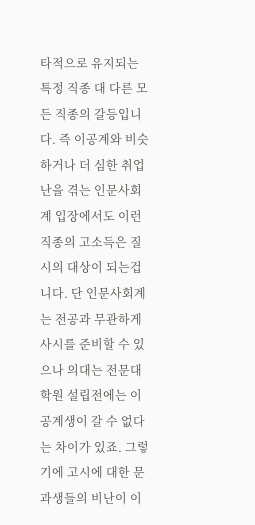타적으로 유지되는 특정 직종 대 다른 모든 직종의 갈등입니다. 즉 이공계와 비슷하거나 더 심한 취업난을 겪는 인문사회계 입장에서도 이런직종의 고소득은 질시의 대상이 되는겁니다. 단 인문사회계는 전공과 무관하게 사시를 준비할 수 있으나 의대는 전문대학원 설립전에는 이공계생이 갈 수 없다는 차이가 있죠. 그렇기에 고시에 대한 문과생들의 비난이 이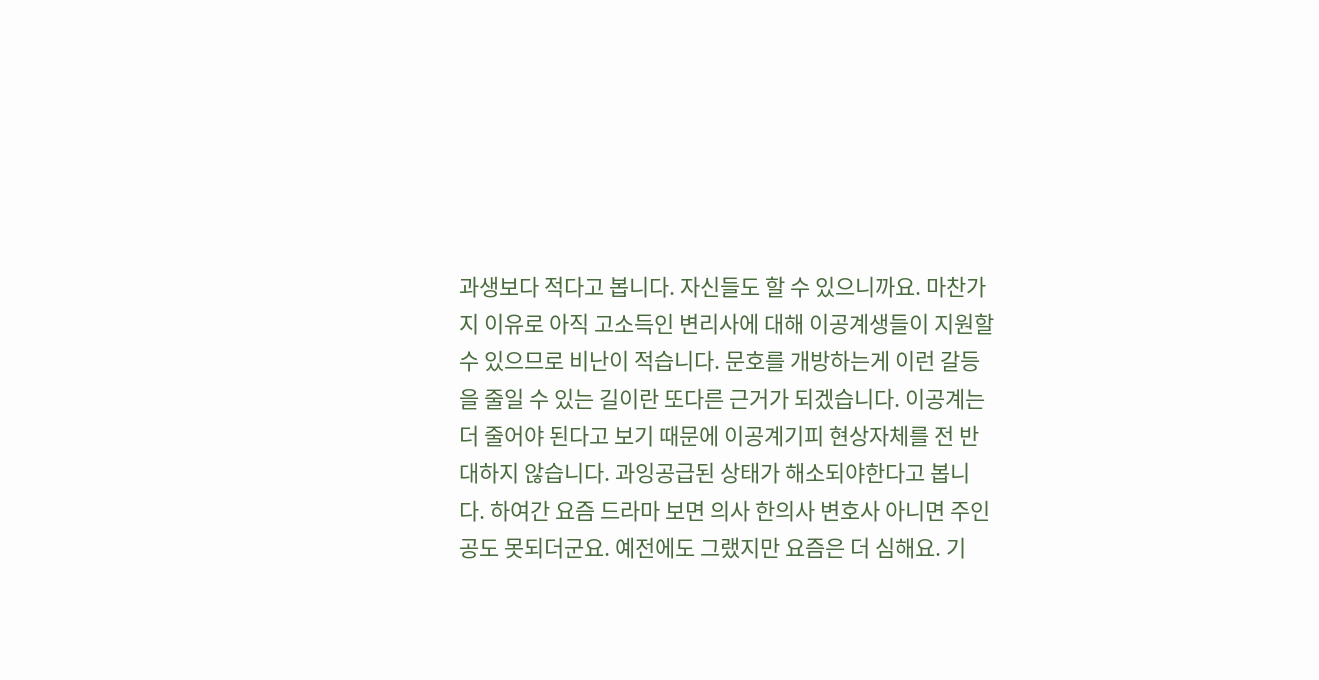과생보다 적다고 봅니다. 자신들도 할 수 있으니까요. 마찬가지 이유로 아직 고소득인 변리사에 대해 이공계생들이 지원할 수 있으므로 비난이 적습니다. 문호를 개방하는게 이런 갈등을 줄일 수 있는 길이란 또다른 근거가 되겠습니다. 이공계는 더 줄어야 된다고 보기 때문에 이공계기피 현상자체를 전 반대하지 않습니다. 과잉공급된 상태가 해소되야한다고 봅니다. 하여간 요즘 드라마 보면 의사 한의사 변호사 아니면 주인공도 못되더군요. 예전에도 그랬지만 요즘은 더 심해요. 기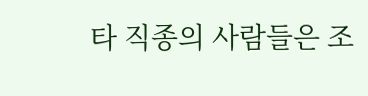타 직종의 사람들은 조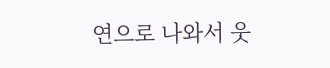연으로 나와서 웃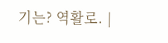기는? 역활로. |